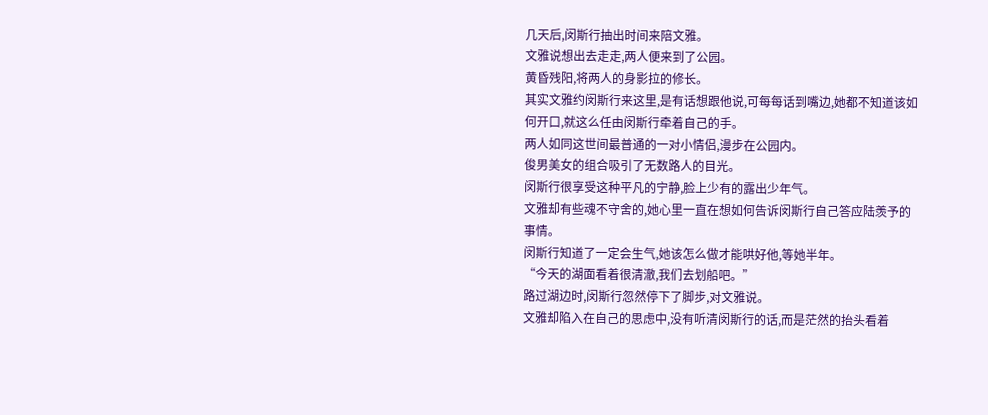几天后,闵斯行抽出时间来陪文雅。
文雅说想出去走走,两人便来到了公园。
黄昏残阳,将两人的身影拉的修长。
其实文雅约闵斯行来这里,是有话想跟他说,可每每话到嘴边,她都不知道该如何开口,就这么任由闵斯行牵着自己的手。
两人如同这世间最普通的一对小情侣,漫步在公园内。
俊男美女的组合吸引了无数路人的目光。
闵斯行很享受这种平凡的宁静,脸上少有的露出少年气。
文雅却有些魂不守舍的,她心里一直在想如何告诉闵斯行自己答应陆羡予的事情。
闵斯行知道了一定会生气,她该怎么做才能哄好他,等她半年。
“今天的湖面看着很清澈,我们去划船吧。”
路过湖边时,闵斯行忽然停下了脚步,对文雅说。
文雅却陷入在自己的思虑中,没有听清闵斯行的话,而是茫然的抬头看着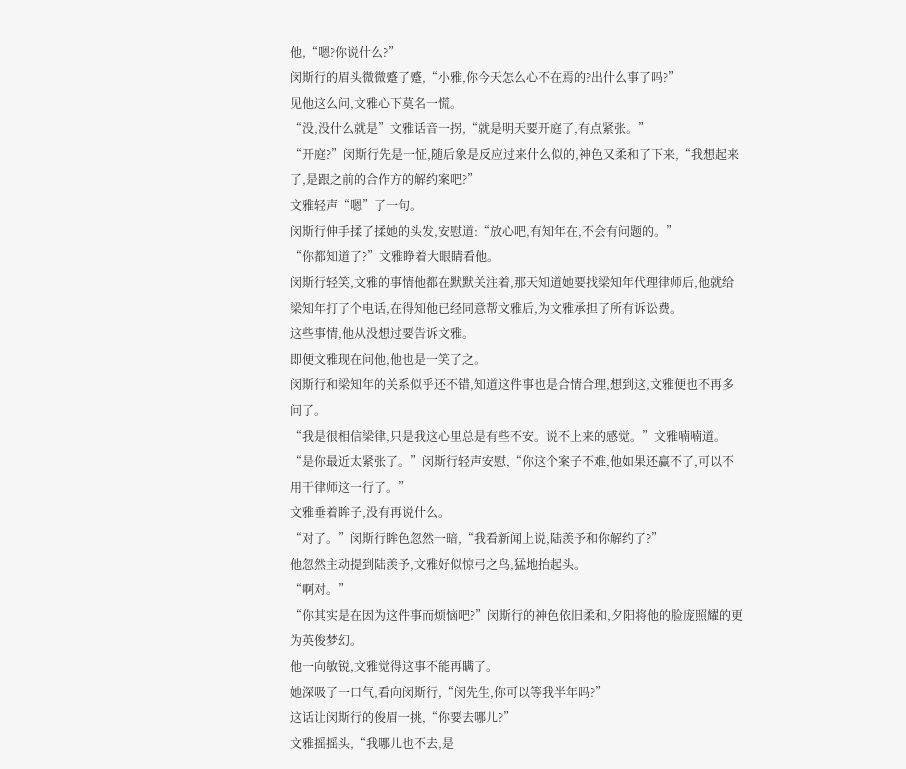他,“嗯?你说什么?”
闵斯行的眉头微微蹙了蹙,“小雅,你今天怎么心不在焉的?出什么事了吗?”
见他这么问,文雅心下莫名一慌。
“没,没什么就是”文雅话音一拐,“就是明天要开庭了,有点紧张。”
“开庭?”闵斯行先是一怔,随后象是反应过来什么似的,神色又柔和了下来,“我想起来了,是跟之前的合作方的解约案吧?”
文雅轻声“嗯”了一句。
闵斯行伸手揉了揉她的头发,安慰道:“放心吧,有知年在,不会有问题的。”
“你都知道了?”文雅睁着大眼睛看他。
闵斯行轻笑,文雅的事情他都在默默关注着,那天知道她要找梁知年代理律师后,他就给梁知年打了个电话,在得知他已经同意帮文雅后,为文雅承担了所有诉讼费。
这些事情,他从没想过要告诉文雅。
即便文雅现在问他,他也是一笑了之。
闵斯行和梁知年的关系似乎还不错,知道这件事也是合情合理,想到这,文雅便也不再多问了。
“我是很相信梁律,只是我这心里总是有些不安。说不上来的感觉。”文雅喃喃道。
“是你最近太紧张了。”闵斯行轻声安慰,“你这个案子不难,他如果还赢不了,可以不用干律师这一行了。”
文雅垂着眸子,没有再说什么。
“对了。”闵斯行眸色忽然一暗,“我看新闻上说,陆羡予和你解约了?”
他忽然主动提到陆羡予,文雅好似惊弓之鸟,猛地抬起头。
“啊对。”
“你其实是在因为这件事而烦恼吧?”闵斯行的神色依旧柔和,夕阳将他的脸庞照耀的更为英俊梦幻。
他一向敏锐,文雅觉得这事不能再瞒了。
她深吸了一口气,看向闵斯行,“闵先生,你可以等我半年吗?”
这话让闵斯行的俊眉一挑,“你要去哪儿?”
文雅摇摇头,“我哪儿也不去,是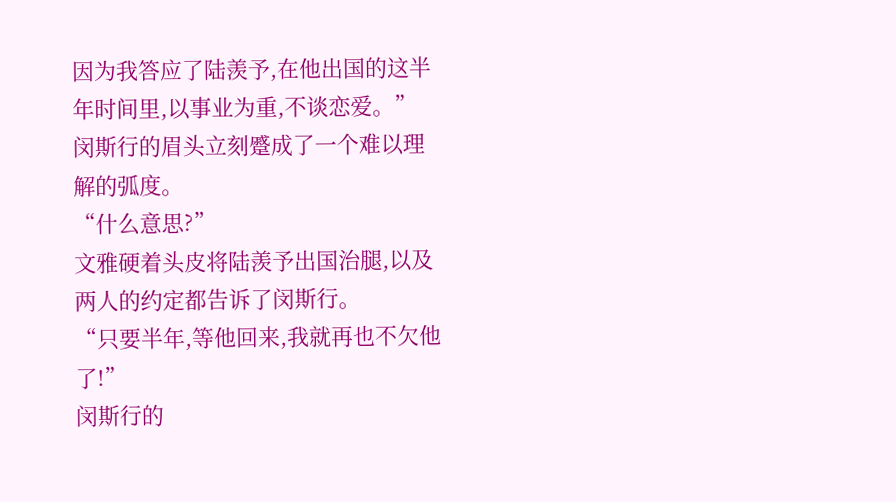因为我答应了陆羡予,在他出国的这半年时间里,以事业为重,不谈恋爱。”
闵斯行的眉头立刻蹙成了一个难以理解的弧度。
“什么意思?”
文雅硬着头皮将陆羡予出国治腿,以及两人的约定都告诉了闵斯行。
“只要半年,等他回来,我就再也不欠他了!”
闵斯行的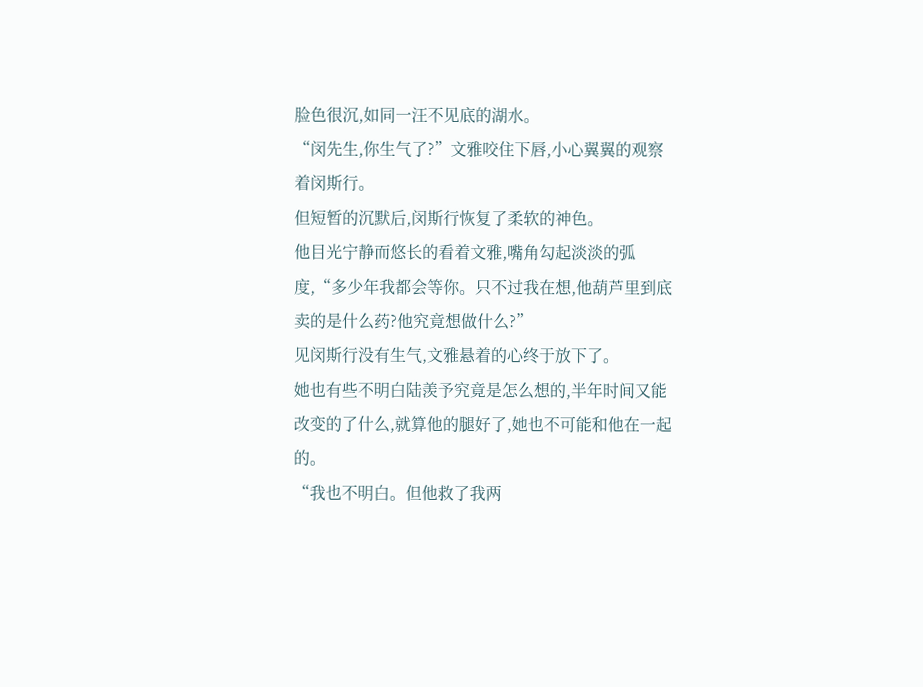脸色很沉,如同一汪不见底的湖水。
“闵先生,你生气了?”文雅咬住下唇,小心翼翼的观察着闵斯行。
但短暂的沉默后,闵斯行恢复了柔软的神色。
他目光宁静而悠长的看着文雅,嘴角勾起淡淡的弧度,“多少年我都会等你。只不过我在想,他葫芦里到底卖的是什么药?他究竟想做什么?”
见闵斯行没有生气,文雅悬着的心终于放下了。
她也有些不明白陆羡予究竟是怎么想的,半年时间又能改变的了什么,就算他的腿好了,她也不可能和他在一起的。
“我也不明白。但他救了我两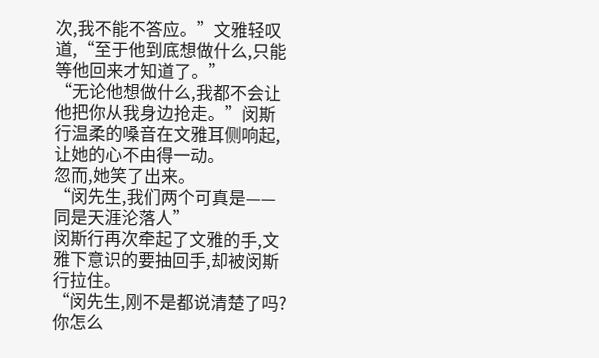次,我不能不答应。”文雅轻叹道,“至于他到底想做什么,只能等他回来才知道了。”
“无论他想做什么,我都不会让他把你从我身边抢走。”闵斯行温柔的嗓音在文雅耳侧响起,让她的心不由得一动。
忽而,她笑了出来。
“闵先生,我们两个可真是——同是天涯沦落人”
闵斯行再次牵起了文雅的手,文雅下意识的要抽回手,却被闵斯行拉住。
“闵先生,刚不是都说清楚了吗?你怎么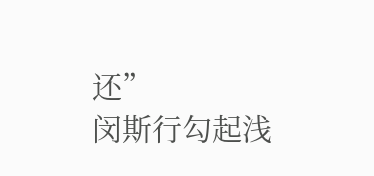还”
闵斯行勾起浅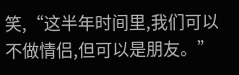笑,“这半年时间里,我们可以不做情侣,但可以是朋友。”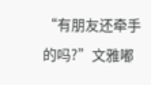“有朋友还牵手的吗?”文雅嘟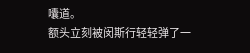囔道。
额头立刻被闵斯行轻轻弹了一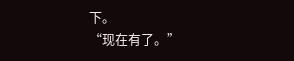下。
“现在有了。”